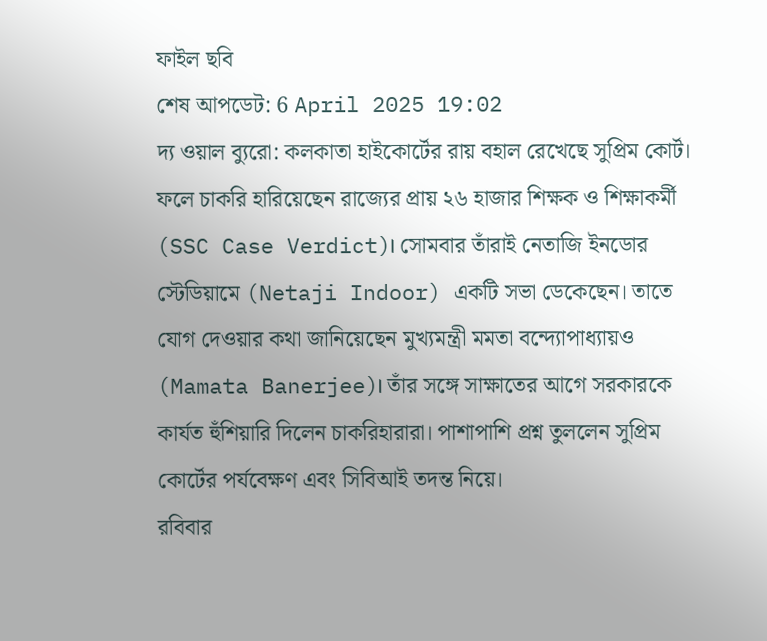ফাইল ছবি
শেষ আপডেট: 6 April 2025 19:02
দ্য ওয়াল ব্যুরো: কলকাতা হাইকোর্টের রায় বহাল রেখেছে সুপ্রিম কোর্ট। ফলে চাকরি হারিয়েছেন রাজ্যের প্রায় ২৬ হাজার শিক্ষক ও শিক্ষাকর্মী (SSC Case Verdict)। সোমবার তাঁরাই নেতাজি ইনডোর স্টেডিয়ামে (Netaji Indoor) একটি সভা ডেকেছেন। তাতে যোগ দেওয়ার কথা জানিয়েছেন মুখ্যমন্ত্রী মমতা বন্দ্যোপাধ্যায়ও (Mamata Banerjee)। তাঁর সঙ্গে সাক্ষাতের আগে সরকারকে কার্যত হুঁশিয়ারি দিলেন চাকরিহারারা। পাশাপাশি প্রশ্ন তুললেন সুপ্রিম কোর্টের পর্যবেক্ষণ এবং সিবিআই তদন্ত নিয়ে।
রবিবার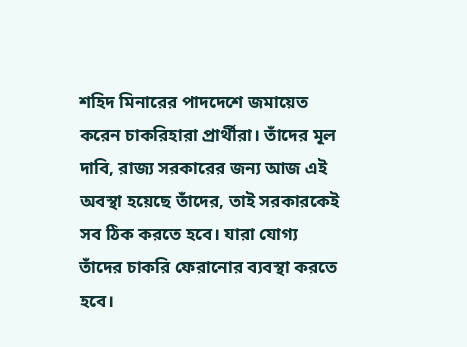শহিদ মিনারের পাদদেশে জমায়েত করেন চাকরিহারা প্রার্থীরা। তাঁদের মূল দাবি, রাজ্য সরকারের জন্য আজ এই অবস্থা হয়েছে তাঁদের, তাই সরকারকেই সব ঠিক করতে হবে। যারা যোগ্য তাঁদের চাকরি ফেরানোর ব্যবস্থা করতে হবে।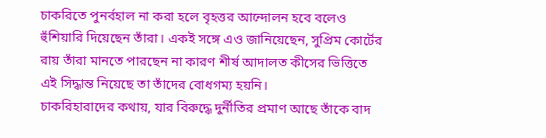চাকরিতে পুনর্বহাল না করা হলে বৃহত্তর আন্দোলন হবে বলেও হুঁশিয়ারি দিয়েছেন তাঁরা। একই সঙ্গে এও জানিয়েছেন, সুপ্রিম কোর্টের রায় তাঁরা মানতে পারছেন না কারণ শীর্ষ আদালত কীসের ভিত্তিতে এই সিদ্ধান্ত নিয়েছে তা তাঁদের বোধগম্য হয়নি।
চাকরিহারাদের কথায়, যার বিরুদ্ধে দুর্নীতির প্রমাণ আছে তাঁকে বাদ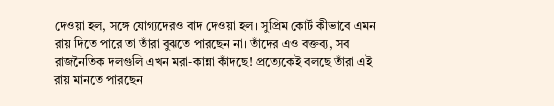দেওয়া হল, সঙ্গে যোগ্যদেরও বাদ দেওয়া হল। সুপ্রিম কোর্ট কীভাবে এমন রায় দিতে পারে তা তাঁরা বুঝতে পারছেন না। তাঁদের এও বক্তব্য, সব রাজনৈতিক দলগুলি এখন মরা-কান্না কাঁদছে! প্রত্যেকেই বলছে তাঁরা এই রায় মানতে পারছেন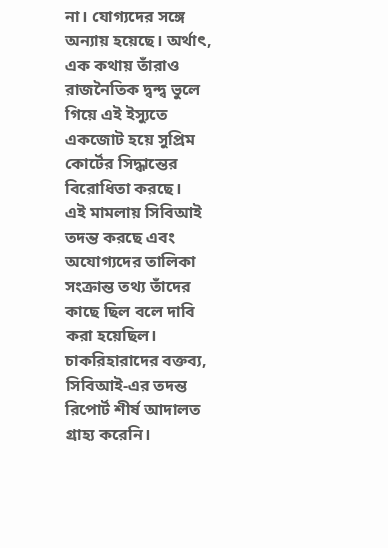না। যোগ্যদের সঙ্গে অন্যায় হয়েছে। অর্থাৎ, এক কথায় তাঁরাও রাজনৈতিক দ্বন্দ্ব ভুলে গিয়ে এই ইস্যুতে একজোট হয়ে সুপ্রিম কোর্টের সিদ্ধান্তের বিরোধিতা করছে।
এই মামলায় সিবিআই তদন্ত করছে এবং অযোগ্যদের তালিকা সংক্রান্ত তথ্য তাঁদের কাছে ছিল বলে দাবি করা হয়েছিল। চাকরিহারাদের বক্তব্য, সিবিআই-এর তদন্ত রিপোর্ট শীর্ষ আদালত গ্রাহ্য করেনি।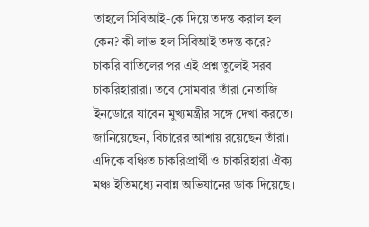তাহলে সিবিআই-কে দিয়ে তদন্ত করাল হল কেন? কী লাভ হল সিবিআই তদন্ত করে? চাকরি বাতিলের পর এই প্রশ্ন তুলেই সরব চাকরিহারারা। তবে সোমবার তাঁরা নেতাজি ইনডোরে যাবেন মুখ্যমন্ত্রীর সঙ্গে দেখা করতে। জানিয়েছেন, বিচারের আশায় রয়েছেন তাঁরা।
এদিকে বঞ্চিত চাকরিপ্রার্থী ও চাকরিহারা ঐক্য মঞ্চ ইতিমধ্যে নবান্ন অভিযানের ডাক দিয়েছে।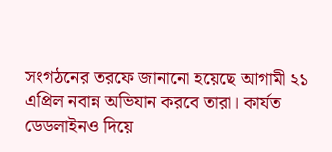সংগঠনের তরফে জানানো হয়েছে আগামী ২১ এপ্রিল নবান্ন অভিযান করবে তারা। কার্যত ডেডলাইনও দিয়ে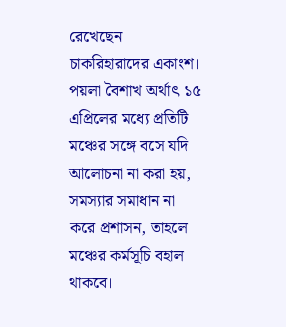রেখেছেন চাকরিহারাদের একাংশ। পয়লা বৈশাখ অর্থাৎ ১৫ এপ্রিলের মধ্যে প্রতিটি মঞ্চের সঙ্গে বসে যদি আলোচনা না করা হয়, সমস্যার সমাধান না করে প্রশাসন, তাহলে মঞ্চের কর্মসূচি বহাল থাকবে।